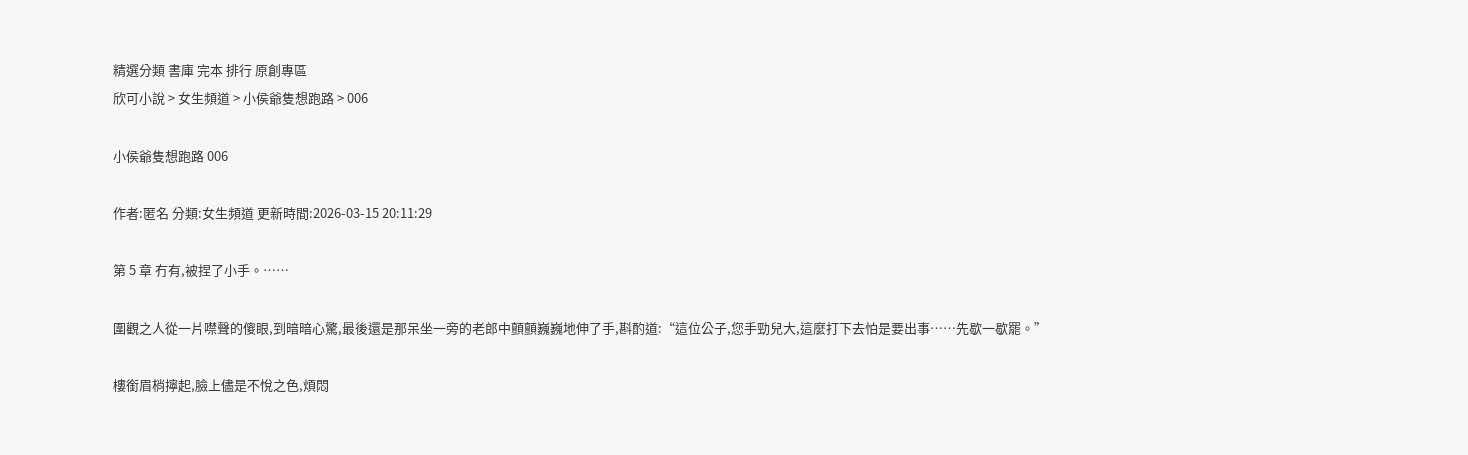精選分類 書庫 完本 排行 原創專區
欣可小說 > 女生頻道 > 小侯爺隻想跑路 > 006

小侯爺隻想跑路 006

作者:匿名 分類:女生頻道 更新時間:2026-03-15 20:11:29

第 5 章 冇有,被捏了小手。……

圍觀之人從一片噤聲的傻眼,到暗暗心驚,最後還是那呆坐一旁的老郎中顫顫巍巍地伸了手,斟酌道:“這位公子,您手勁兒大,這麼打下去怕是要出事……先歇一歇罷。”

樓銜眉梢擰起,臉上儘是不悅之色,煩悶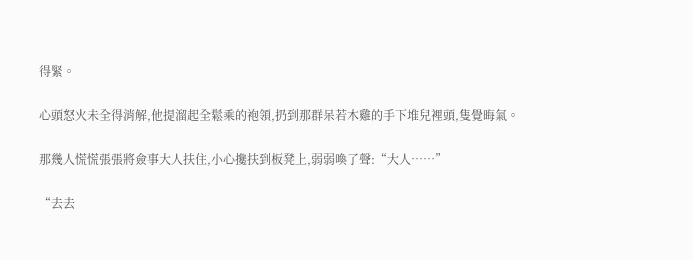得緊。

心頭怒火未全得消解,他提溜起全鬆乘的袍領,扔到那群呆若木雞的手下堆兒裡頭,隻覺晦氣。

那幾人慌慌張張將僉事大人扶住,小心攙扶到板凳上,弱弱喚了聲:“大人……”

“去去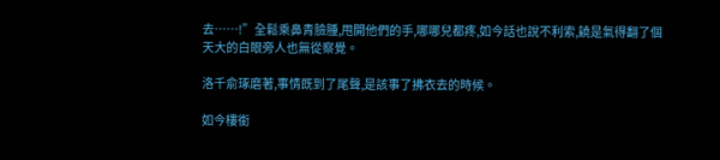去……!”全鬆乘鼻青臉腫,甩開他們的手,哪哪兒都疼,如今話也說不利索,饒是氣得翻了個天大的白眼旁人也無從察覺。

洛千俞琢磨著,事情既到了尾聲,是該事了拂衣去的時候。

如今樓銜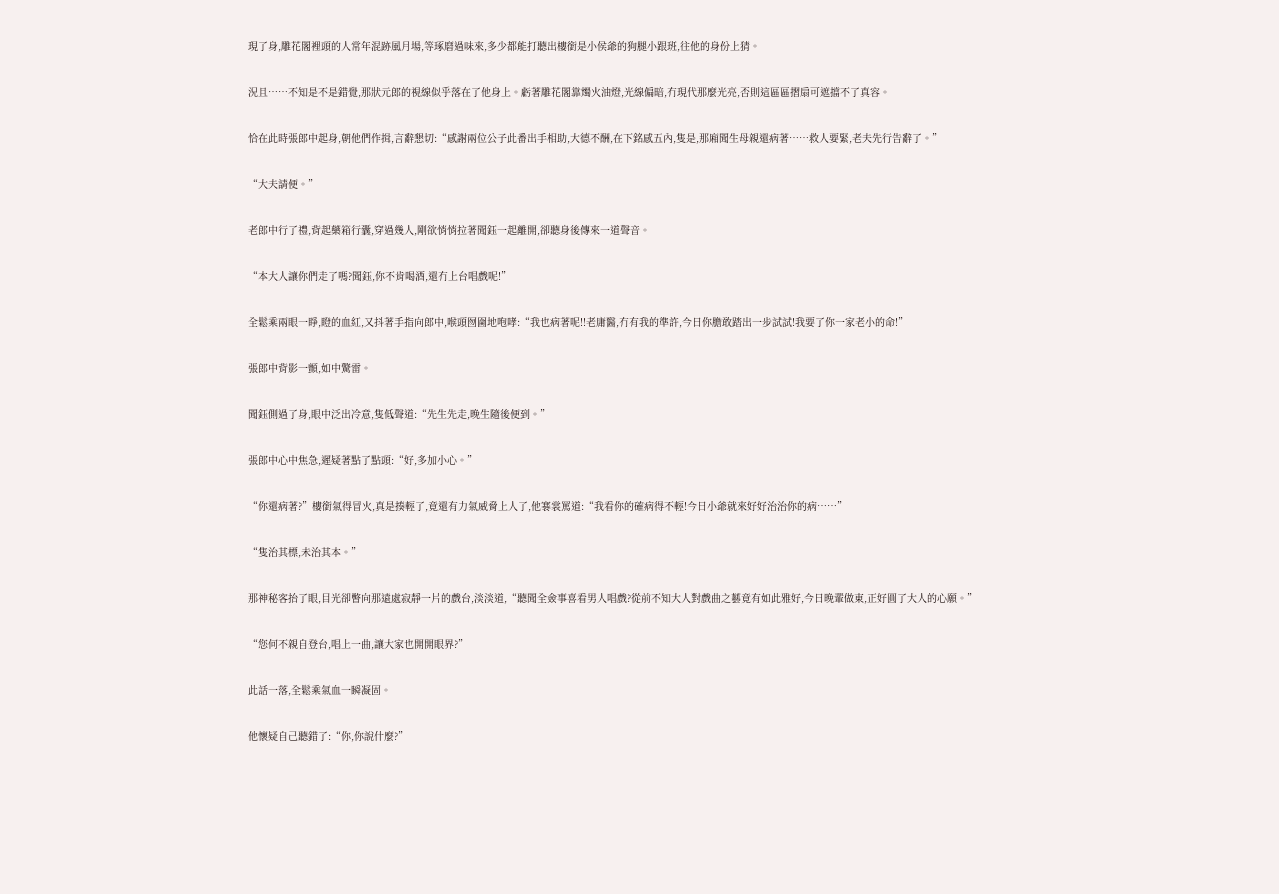現了身,雕花閣裡頭的人常年混跡風月場,等琢磨過味來,多少都能打聽出樓銜是小侯爺的狗腿小跟班,往他的身份上猜。

況且……不知是不是錯覺,那狀元郎的視線似乎落在了他身上。虧著雕花閣靠燭火油燈,光線偏暗,冇現代那麼光亮,否則這區區摺扇可遮擋不了真容。

恰在此時張郎中起身,朝他們作揖,言辭懇切:“感謝兩位公子此番出手相助,大德不酬,在下銘感五內,隻是,那廂聞生母親還病著……救人要緊,老夫先行告辭了。”

“大夫請便。”

老郎中行了禮,背起藥箱行囊,穿過幾人,剛欲悄悄拉著聞鈺一起離開,卻聽身後傳來一道聲音。

“本大人讓你們走了嗎?聞鈺,你不肯喝酒,還冇上台唱戲呢!”

全鬆乘兩眼一睜,瞪的血紅,又抖著手指向郎中,喉頭囫圇地咆哮:“我也病著呢!!老庸醫,冇有我的準許,今日你膽敢踏出一步試試!我要了你一家老小的命!”

張郎中背影一顫,如中驚雷。

聞鈺側過了身,眼中泛出冷意,隻低聲道:“先生先走,晚生隨後便到。”

張郎中心中焦急,遲疑著點了點頭:“好,多加小心。”

“你還病著?”樓銜氣得冒火,真是揍輕了,竟還有力氣威脅上人了,他褰裳罵道:“我看你的確病得不輕!今日小爺就來好好治治你的病……”

“隻治其標,未治其本。”

那神秘客抬了眼,目光卻瞥向那遠處寂靜一片的戲台,淡淡道,“聽聞全僉事喜看男人唱戲?從前不知大人對戲曲之藝竟有如此雅好,今日晚輩做東,正好圓了大人的心願。”

“您何不親自登台,唱上一曲,讓大家也開開眼界?”

此話一落,全鬆乘氣血一瞬凝固。

他懷疑自己聽錯了:“你,你說什麼?”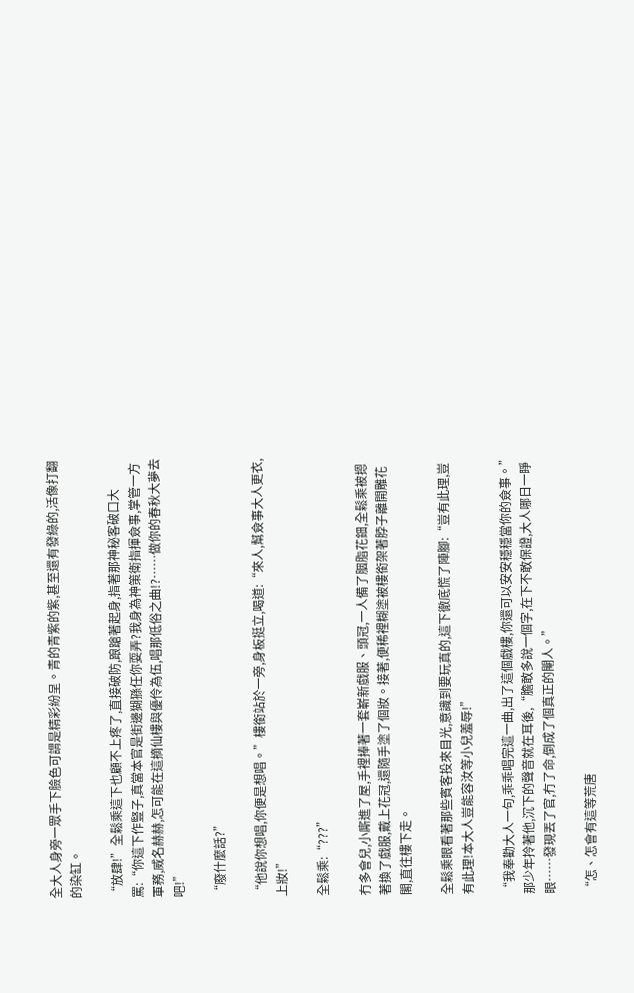全大人身旁一眾手下臉色可謂是精彩紛呈。青的青紫的紫,甚至還有發綠的,活像打翻的染缸。

“放肆!”全鬆乘這下也顧不上疼了,直接破防,踉蹌著起身,指著那神秘客破口大罵:“你這下作豎子,真當本官是街邊猢猻任你耍弄?我身為神策衛指揮僉事,掌管一方軍務,威名赫赫,怎可能在這摘仙樓與優伶為伍,唱那低俗之曲!?……做你的春秋大夢去吧!”

“廢什麼話?”

“他說你想唱,你便是想唱。”樓銜站於一旁,身板挺立,喝道:“來人,幫僉事大人更衣,上妝!”

全鬆乘:“???”

冇多會兒,小廝進了屋,手裡捧著一套嶄新戲服、頭冠,一人備了胭脂花鈿,全鬆乘被摁著換了戲服,戴上花冠,還隨手塗了個妝。接著,便稀裡糊塗被樓銜架著脖子離開雕花閣,直往樓下走。

全鬆乘眼看著那些賓客投來目光,意識到要玩真的,這下徹底慌了陣腳:“豈有此理,豈有此理!本大人豈能容汝等小兒羞辱!”

“我奉勸大人一句,乖乖唱完這一曲,出了這個戲樓,你還可以安安穩穩當你的僉事。”那少年拎著他,沉下的聲音就在耳後,“膽敢多說一個字,在下不敢保證,大人哪日一睜眼……發現丟了官,冇了命,倒成了個真正的閹人。”

“怎、怎會有這等荒唐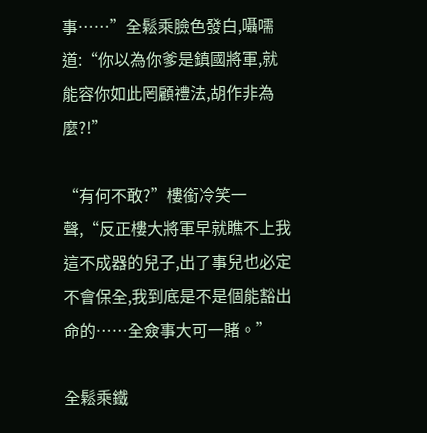事……”全鬆乘臉色發白,囁嚅道:“你以為你爹是鎮國將軍,就能容你如此罔顧禮法,胡作非為麼?!”

“有何不敢?”樓銜冷笑一聲,“反正樓大將軍早就瞧不上我這不成器的兒子,出了事兒也必定不會保全,我到底是不是個能豁出命的……全僉事大可一賭。”

全鬆乘鐵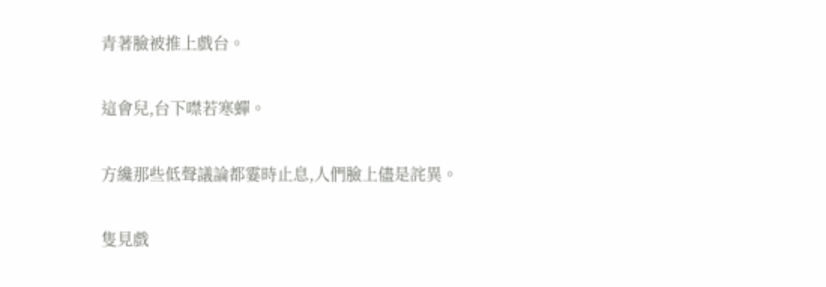青著臉被推上戲台。

這會兒,台下噤若寒蟬。

方纔那些低聲議論都霎時止息,人們臉上儘是詫異。

隻見戲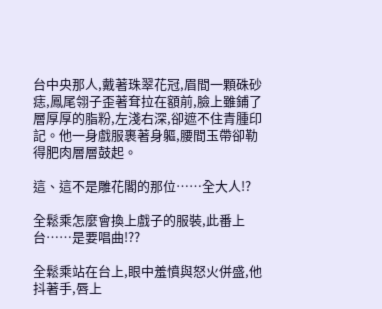台中央那人,戴著珠翠花冠,眉間一顆硃砂痣,鳳尾翎子歪著耷拉在額前,臉上雖鋪了層厚厚的脂粉,左淺右深,卻遮不住青腫印記。他一身戲服裹著身軀,腰間玉帶卻勒得肥肉層層鼓起。

這、這不是雕花閣的那位……全大人!?

全鬆乘怎麼會換上戲子的服裝,此番上台……是要唱曲!??

全鬆乘站在台上,眼中羞憤與怒火併盛,他抖著手,唇上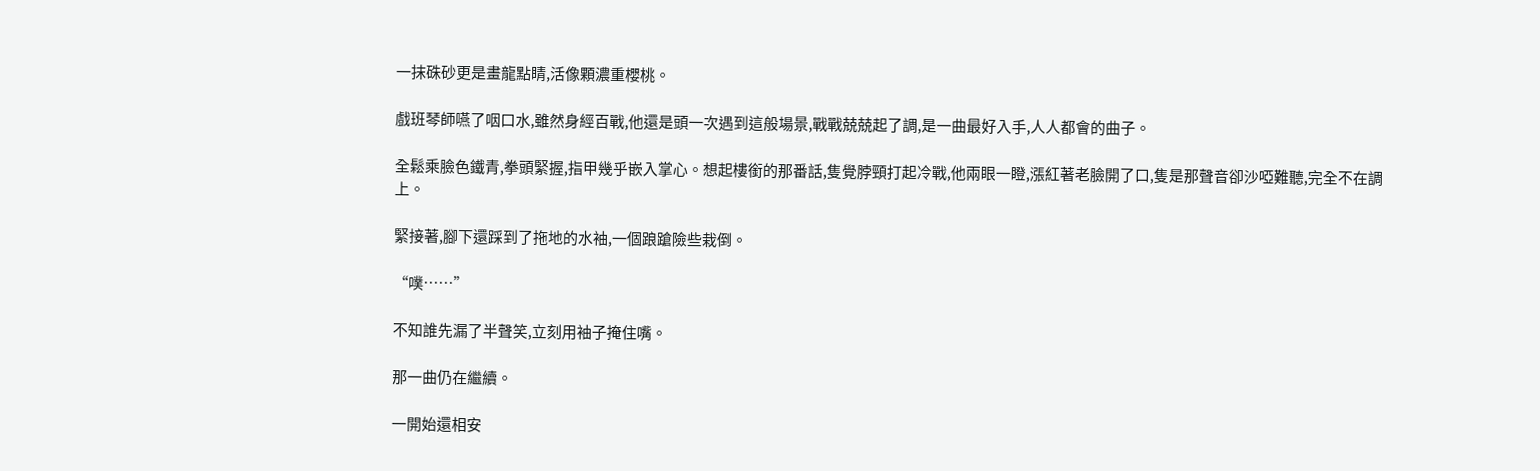一抹硃砂更是畫龍點睛,活像顆濃重櫻桃。

戲班琴師嚥了咽口水,雖然身經百戰,他還是頭一次遇到這般場景,戰戰兢兢起了調,是一曲最好入手,人人都會的曲子。

全鬆乘臉色鐵青,拳頭緊握,指甲幾乎嵌入掌心。想起樓銜的那番話,隻覺脖頸打起冷戰,他兩眼一瞪,漲紅著老臉開了口,隻是那聲音卻沙啞難聽,完全不在調上。

緊接著,腳下還踩到了拖地的水袖,一個踉蹌險些栽倒。

“噗……”

不知誰先漏了半聲笑,立刻用袖子掩住嘴。

那一曲仍在繼續。

一開始還相安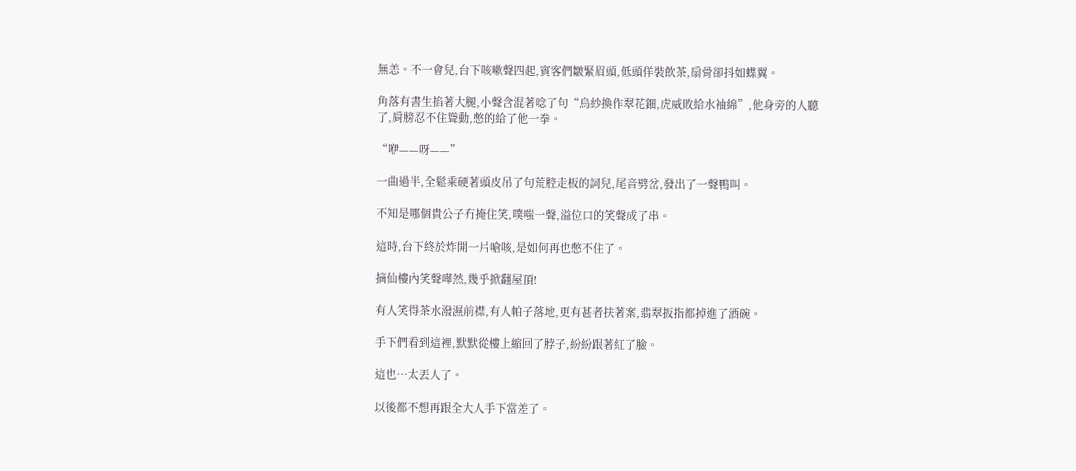無恙。不一會兒,台下咳嗽聲四起,賓客們皺緊眉頭,低頭佯裝飲茶,扇骨卻抖如蝶翼。

角落有書生掐著大腿,小聲含混著唸了句“烏紗換作翠花鈿,虎威敗給水袖綿”,他身旁的人聽了,肩膀忍不住聳動,憋的給了他一拳。

“咿——呀——”

一曲過半,全鬆乘硬著頭皮吊了句荒腔走板的詞兒,尾音劈岔,發出了一聲鴨叫。

不知是哪個貴公子冇掩住笑,噗嗤一聲,溢位口的笑聲成了串。

這時,台下終於炸開一片嗆咳,是如何再也憋不住了。

摘仙樓內笑聲嘩然,幾乎掀翻屋頂!

有人笑得茶水潑濕前襟,有人帕子落地,更有甚者扶著案,翡翠扳指都掉進了酒碗。

手下們看到這裡,默默從樓上縮回了脖子,紛紛跟著紅了臉。

這也…太丟人了。

以後都不想再跟全大人手下當差了。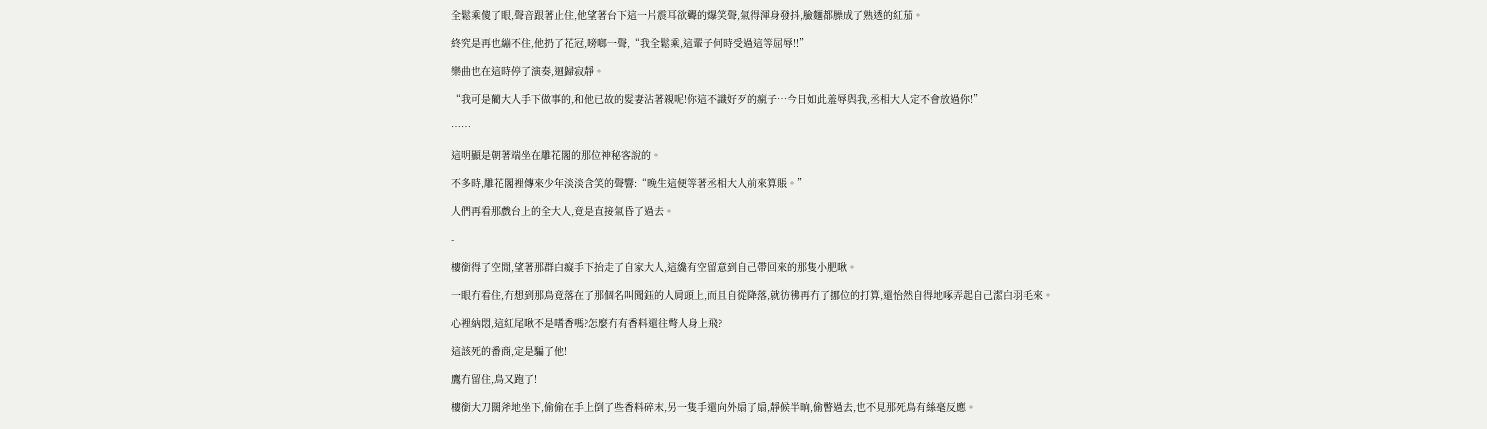全鬆乘傻了眼,聲音跟著止住,他望著台下這一片震耳欲聾的爆笑聲,氣得渾身發抖,臉麵都臊成了熟透的紅茄。

終究是再也繃不住,他扔了花冠,嗙啷一聲,“我全鬆乘,這輩子何時受過這等屈辱!!”

樂曲也在這時停了演奏,迴歸寂靜。

“我可是藺大人手下做事的,和他已故的髮妻沾著親呢!你這不識好歹的瘋子…今日如此羞辱與我,丞相大人定不會放過你!”

……

這明顯是朝著端坐在雕花閣的那位神秘客說的。

不多時,雕花閣裡傳來少年淡淡含笑的聲響:“晚生這便等著丞相大人前來算賬。”

人們再看那戲台上的全大人,竟是直接氣昏了過去。

-

樓銜得了空閒,望著那群白癡手下抬走了自家大人,這纔有空留意到自己帶回來的那隻小肥啾。

一眼冇看住,冇想到那鳥竟落在了那個名叫聞鈺的人肩頭上,而且自從降落,就彷彿再冇了挪位的打算,還怡然自得地啄弄起自己潔白羽毛來。

心裡納悶,這紅尾啾不是嗜香嗎?怎麼冇有香料還往彆人身上飛?

這該死的番商,定是騙了他!

鷹冇留住,鳥又跑了!

樓銜大刀闊斧地坐下,偷偷在手上倒了些香料碎末,另一隻手還向外扇了扇,靜候半晌,偷瞥過去,也不見那死鳥有絲毫反應。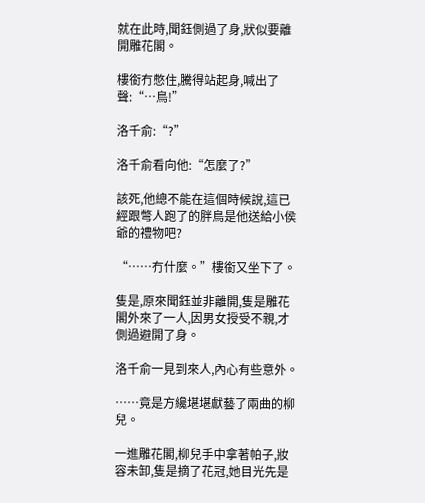就在此時,聞鈺側過了身,狀似要離開雕花閣。

樓銜冇憋住,騰得站起身,喊出了聲:“…鳥!”

洛千俞:“?”

洛千俞看向他:“怎麼了?”

該死,他總不能在這個時候說,這已經跟彆人跑了的胖鳥是他送給小侯爺的禮物吧?

“……冇什麼。”樓銜又坐下了。

隻是,原來聞鈺並非離開,隻是雕花閣外來了一人,因男女授受不親,才側過避開了身。

洛千俞一見到來人,內心有些意外。

……竟是方纔堪堪獻藝了兩曲的柳兒。

一進雕花閣,柳兒手中拿著帕子,妝容未卸,隻是摘了花冠,她目光先是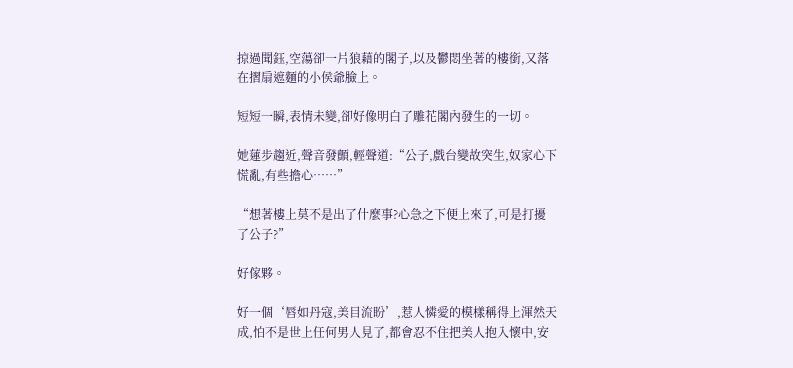掠過聞鈺,空蕩卻一片狼藉的閣子,以及鬱悶坐著的樓銜,又落在摺扇遮麵的小侯爺臉上。

短短一瞬,表情未變,卻好像明白了雕花閣內發生的一切。

她蓮步趨近,聲音發顫,輕聲道:“公子,戲台變故突生,奴家心下慌亂,有些擔心……”

“想著樓上莫不是出了什麼事?心急之下便上來了,可是打擾了公子?”

好傢夥。

好一個‘唇如丹寇,美目流盼’,惹人憐愛的模樣稱得上渾然天成,怕不是世上任何男人見了,都會忍不住把美人抱入懷中,安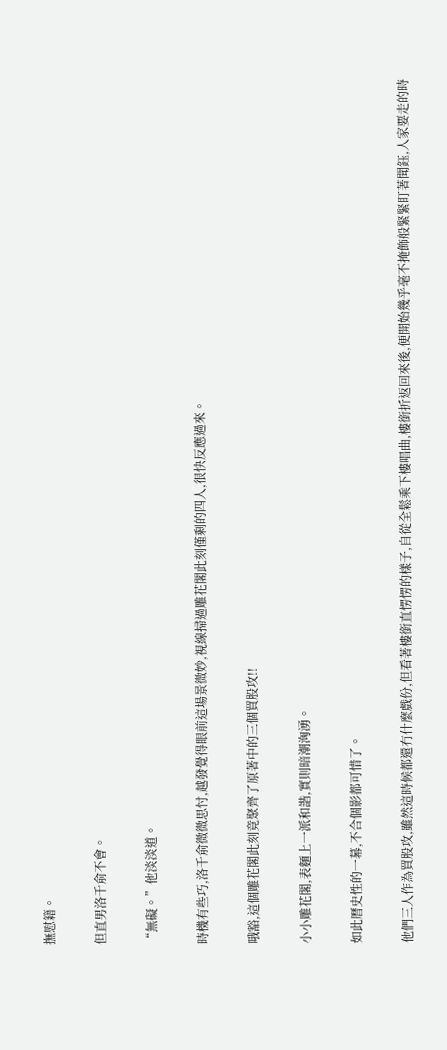撫慰籍。

但直男洛千俞不會。

“無礙。”他淡淡道。

時機有些巧,洛千俞微微思忖,越發覺得眼前這場景微妙,視線掃過雕花閣此刻僅剩的四人,很快反應過來。

哦豁,這個雕花閣此刻竟聚齊了原著中的三個買股攻!!

小小雕花閣,表麵上一派和諧,實則暗潮洶湧。

如此曆史性的一幕,不合個影都可惜了。

他們三人作為買股攻,雖然這時候都還冇什麼戲份,但看著樓銜直愣愣的樣子,自從全鬆乘下樓唱曲,樓銜折返回來後,便開始幾乎毫不掩飾般緊緊盯著聞鈺,人家要走的時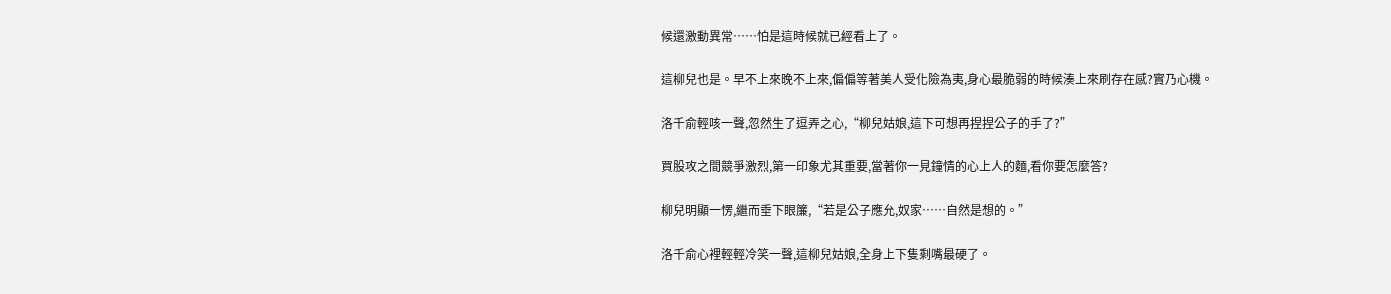候還激動異常……怕是這時候就已經看上了。

這柳兒也是。早不上來晚不上來,偏偏等著美人受化險為夷,身心最脆弱的時候湊上來刷存在感?實乃心機。

洛千俞輕咳一聲,忽然生了逗弄之心,“柳兒姑娘,這下可想再捏捏公子的手了?”

買股攻之間競爭激烈,第一印象尤其重要,當著你一見鐘情的心上人的麵,看你要怎麼答?

柳兒明顯一愣,繼而垂下眼簾,“若是公子應允,奴家……自然是想的。”

洛千俞心裡輕輕冷笑一聲,這柳兒姑娘,全身上下隻剩嘴最硬了。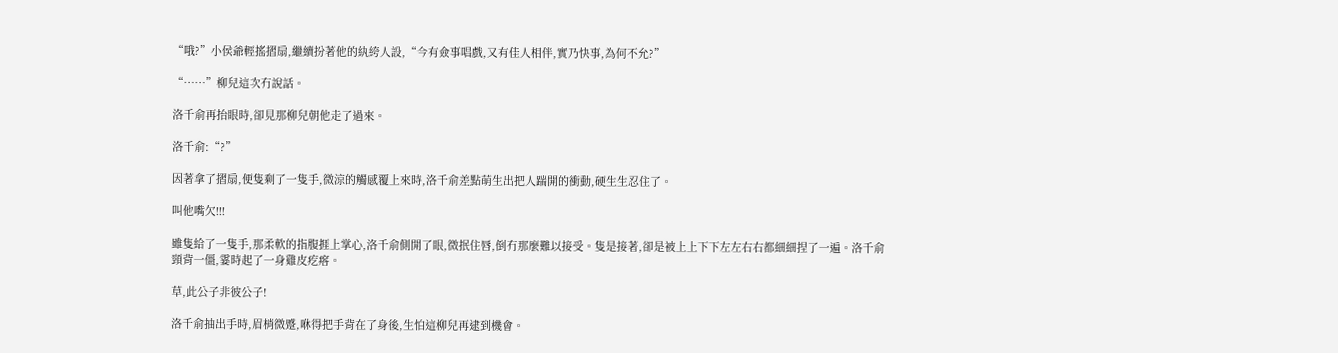“哦?”小侯爺輕搖摺扇,繼續扮著他的紈絝人設,“今有僉事唱戲,又有佳人相伴,實乃快事,為何不允?”

“……”柳兒這次冇說話。

洛千俞再抬眼時,卻見那柳兒朝他走了過來。

洛千俞:“?”

因著拿了摺扇,便隻剩了一隻手,微涼的觸感覆上來時,洛千俞差點萌生出把人踹開的衝動,硬生生忍住了。

叫他嘴欠!!!

雖隻給了一隻手,那柔軟的指腹捱上掌心,洛千俞側開了眼,微抿住唇,倒冇那麼難以接受。隻是接著,卻是被上上下下左左右右都細細捏了一遍。洛千俞頸背一僵,霎時起了一身雞皮疙瘩。

草,此公子非彼公子!

洛千俞抽出手時,眉梢微蹙,咻得把手背在了身後,生怕這柳兒再逮到機會。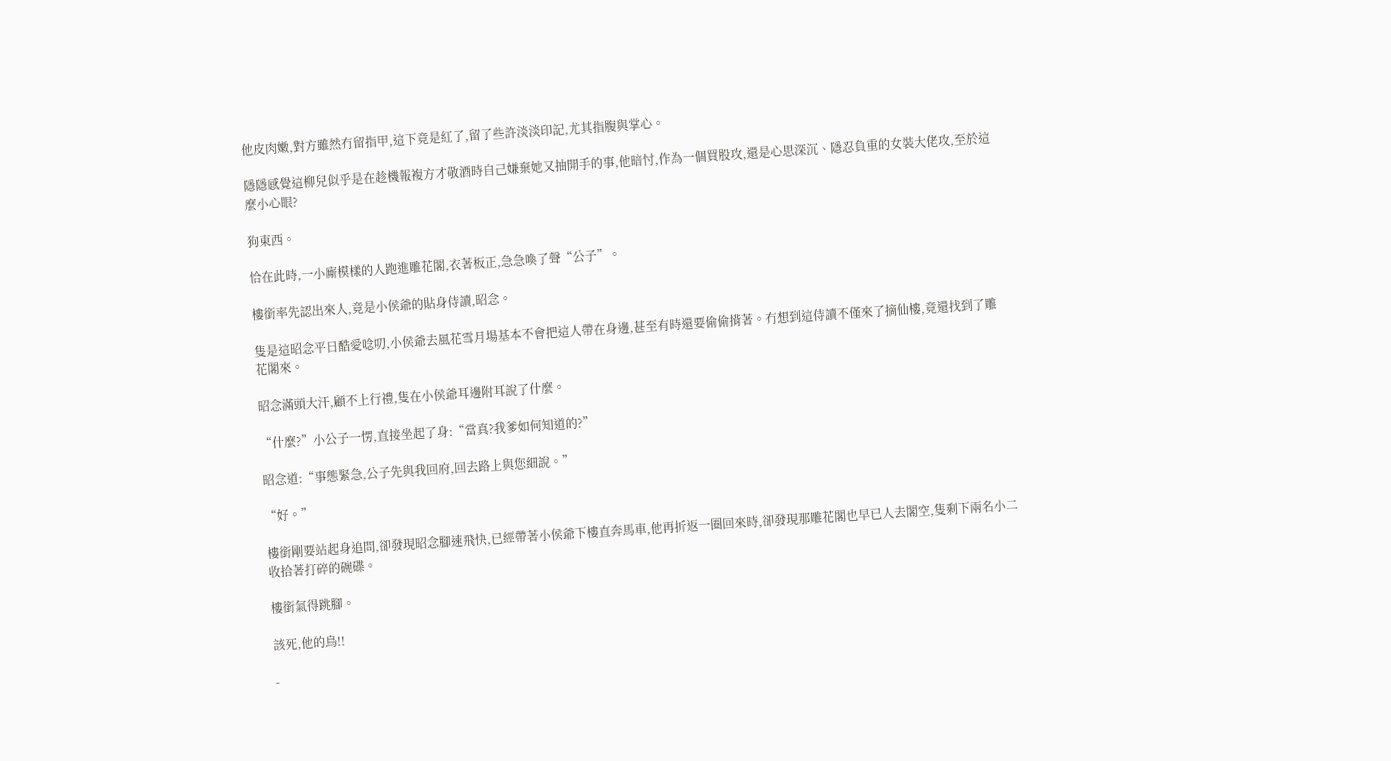他皮肉嫩,對方雖然冇留指甲,這下竟是紅了,留了些許淡淡印記,尤其指腹與掌心。

隱隱感覺這柳兒似乎是在趁機報複方才敬酒時自己嫌棄她又抽開手的事,他暗忖,作為一個買股攻,還是心思深沉、隱忍負重的女裝大佬攻,至於這麼小心眼?

狗東西。

恰在此時,一小廝模樣的人跑進雕花閣,衣著板正,急急喚了聲“公子”。

樓銜率先認出來人,竟是小侯爺的貼身侍讀,昭念。

隻是這昭念平日酷愛唸叨,小侯爺去風花雪月場基本不會把這人帶在身邊,甚至有時還要偷偷揹著。冇想到這侍讀不僅來了摘仙樓,竟還找到了雕花閣來。

昭念滿頭大汗,顧不上行禮,隻在小侯爺耳邊附耳說了什麼。

“什麼?”小公子一愣,直接坐起了身:“當真?我爹如何知道的?”

昭念道:“事態緊急,公子先與我回府,回去路上與您細說。”

“好。”

樓銜剛要站起身追問,卻發現昭念腳速飛快,已經帶著小侯爺下樓直奔馬車,他再折返一圈回來時,卻發現那雕花閣也早已人去閣空,隻剩下兩名小二收拾著打碎的碗碟。

樓銜氣得跳腳。

該死,他的鳥!!

-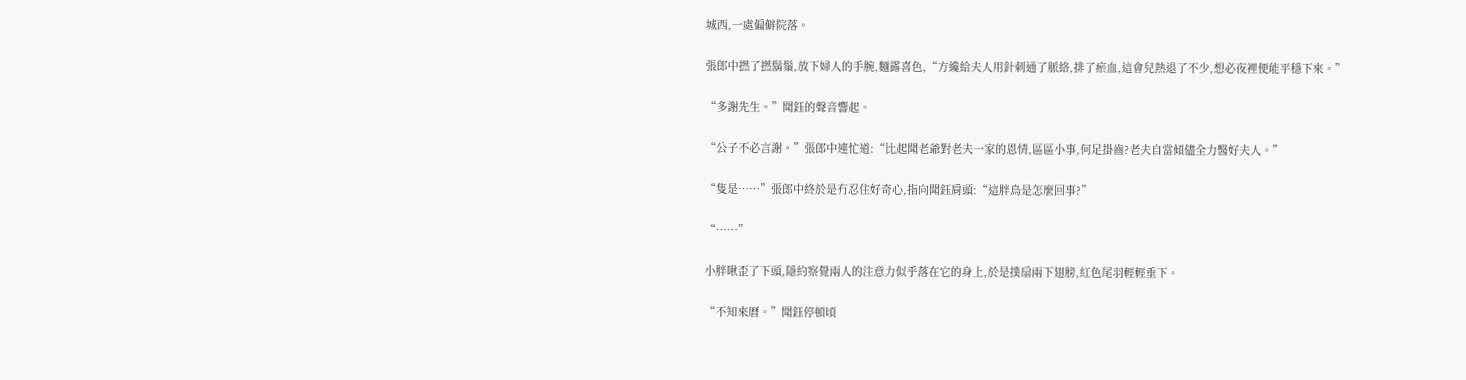城西,一處偏僻院落。

張郎中撚了撚鬍鬚,放下婦人的手腕,麵露喜色,“方纔給夫人用針刺通了脈絡,排了瘀血,這會兒熱退了不少,想必夜裡便能平穩下來。”

“多謝先生。”聞鈺的聲音響起。

“公子不必言謝。”張郎中連忙道:“比起聞老爺對老夫一家的恩情,區區小事,何足掛齒?老夫自當傾儘全力醫好夫人。”

“隻是……”張郎中終於是冇忍住好奇心,指向聞鈺肩頭:“這胖鳥是怎麼回事?”

“……”

小胖啾歪了下頭,隱約察覺兩人的注意力似乎落在它的身上,於是撲扇兩下翅膀,紅色尾羽輕輕垂下。

“不知來曆。”聞鈺停頓頃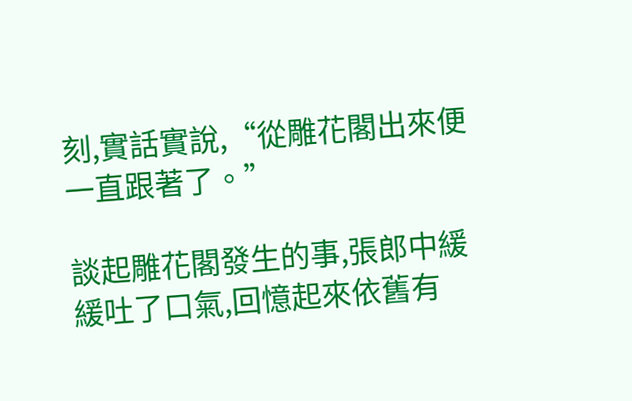刻,實話實說,“從雕花閣出來便一直跟著了。”

談起雕花閣發生的事,張郎中緩緩吐了口氣,回憶起來依舊有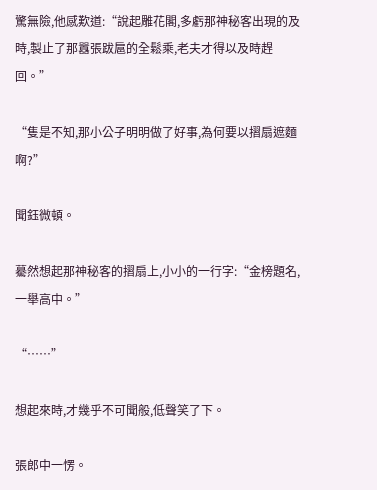驚無險,他感歎道:“說起雕花閣,多虧那神秘客出現的及時,製止了那囂張跋扈的全鬆乘,老夫才得以及時趕回。”

“隻是不知,那小公子明明做了好事,為何要以摺扇遮麵啊?”

聞鈺微頓。

驀然想起那神秘客的摺扇上,小小的一行字:“金榜題名,一舉高中。”

“……”

想起來時,才幾乎不可聞般,低聲笑了下。

張郎中一愣。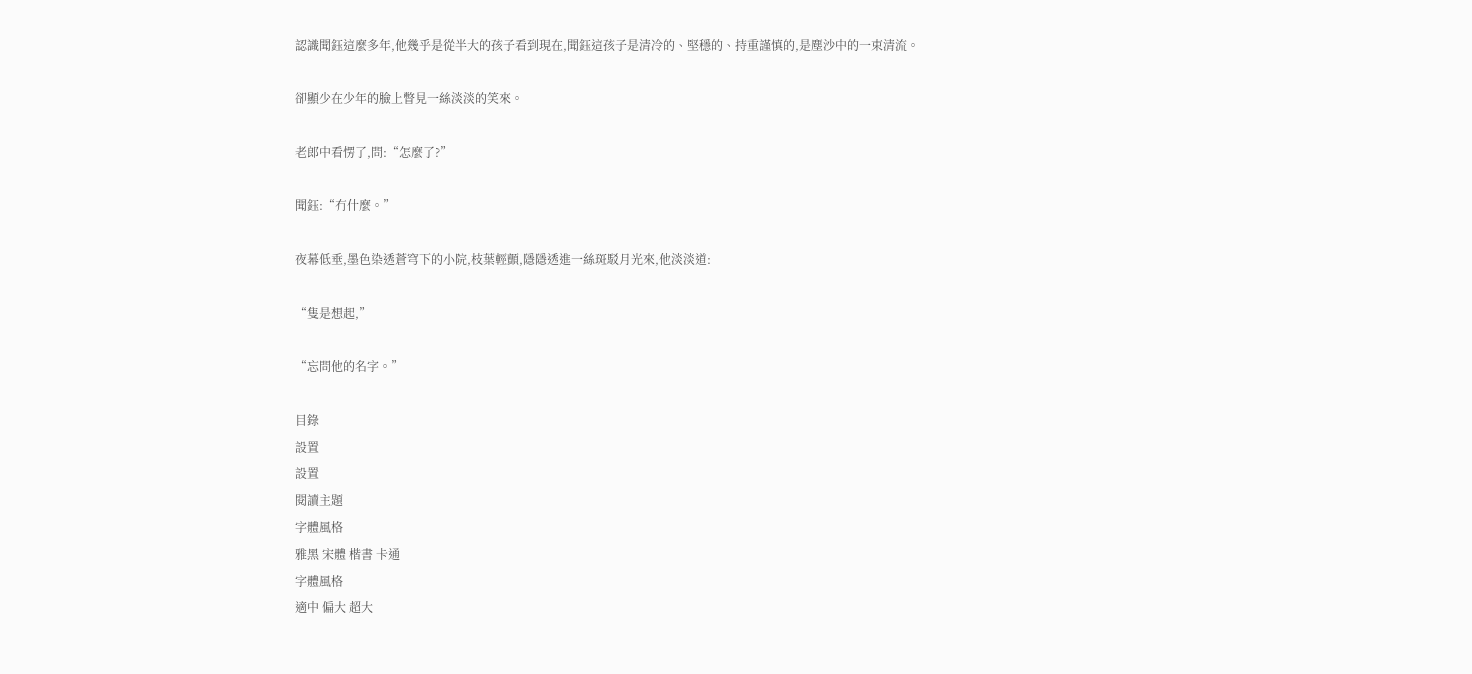認識聞鈺這麼多年,他幾乎是從半大的孩子看到現在,聞鈺這孩子是清冷的、堅穩的、持重謹慎的,是塵沙中的一束清流。

卻顯少在少年的臉上瞥見一絲淡淡的笑來。

老郎中看愣了,問:“怎麼了?”

聞鈺:“冇什麼。”

夜幕低垂,墨色染透蒼穹下的小院,枝葉輕顫,隱隱透進一絲斑駁月光來,他淡淡道:

“隻是想起,”

“忘問他的名字。”

目錄
設置
設置
閱讀主題
字體風格
雅黑 宋體 楷書 卡通
字體風格
適中 偏大 超大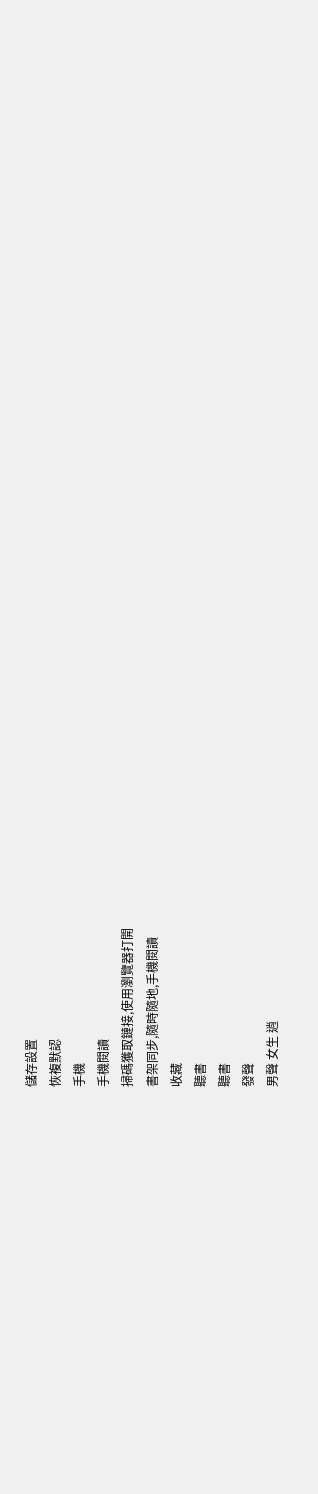儲存設置
恢複默認
手機
手機閱讀
掃碼獲取鏈接,使用瀏覽器打開
書架同步,隨時隨地,手機閱讀
收藏
聽書
聽書
發聲
男聲 女生 逍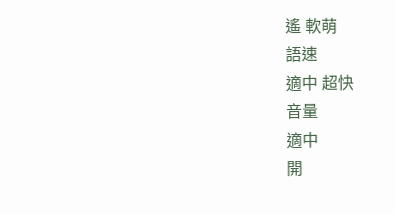遙 軟萌
語速
適中 超快
音量
適中
開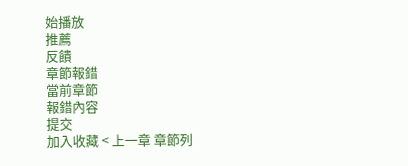始播放
推薦
反饋
章節報錯
當前章節
報錯內容
提交
加入收藏 < 上一章 章節列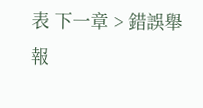表 下一章 > 錯誤舉報